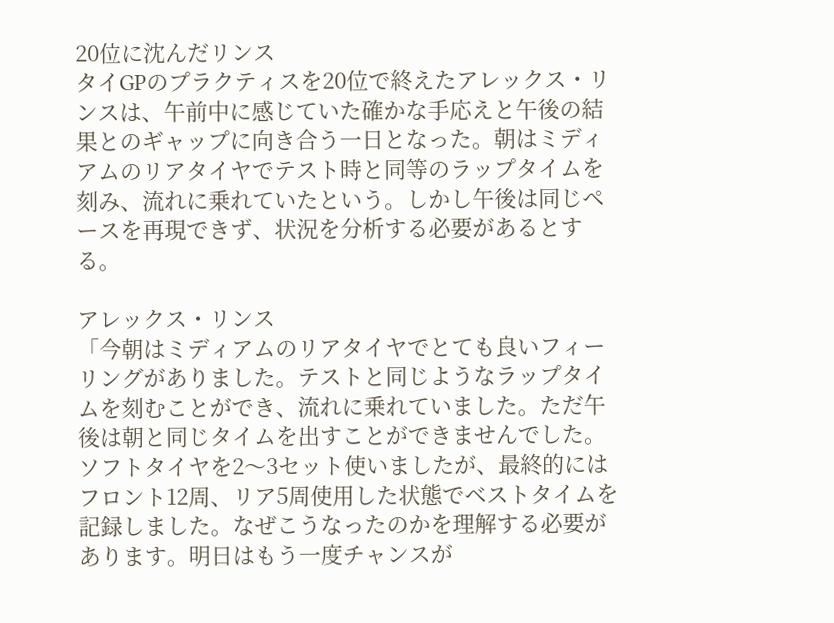20位に沈んだリンス
タイGPのプラクティスを20位で終えたアレックス・リンスは、午前中に感じていた確かな手応えと午後の結果とのギャップに向き合う一日となった。朝はミディアムのリアタイヤでテスト時と同等のラップタイムを刻み、流れに乗れていたという。しかし午後は同じペースを再現できず、状況を分析する必要があるとする。

アレックス・リンス
「今朝はミディアムのリアタイヤでとても良いフィーリングがありました。テストと同じようなラップタイムを刻むことができ、流れに乗れていました。ただ午後は朝と同じタイムを出すことができませんでした。ソフトタイヤを2〜3セット使いましたが、最終的にはフロント12周、リア5周使用した状態でベストタイムを記録しました。なぜこうなったのかを理解する必要があります。明日はもう一度チャンスが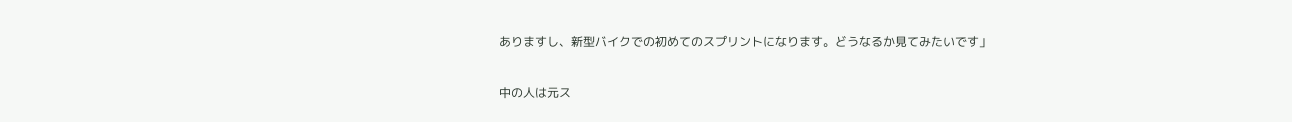ありますし、新型バイクでの初めてのスプリントになります。どうなるか見てみたいです」

中の人は元ス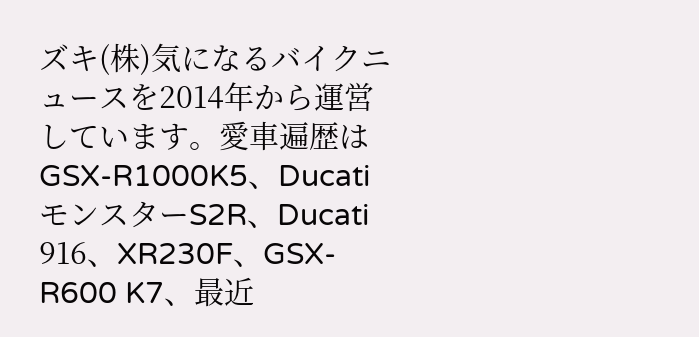ズキ(株)気になるバイクニュースを2014年から運営しています。愛車遍歴はGSX-R1000K5、DucatiモンスターS2R、Ducati 916、XR230F、GSX-R600 K7、最近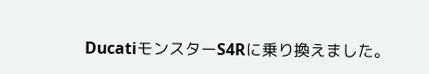DucatiモンスターS4Rに乗り換えました。